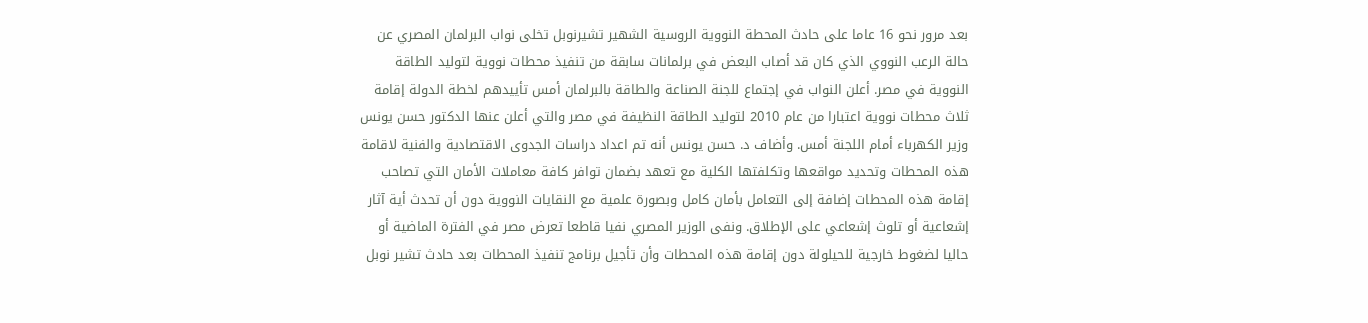بعد مرور نحو 16 عاما على حادث المحطة النووية الروسية الشهير تشيرنوبل تخلى نواب البرلمان المصري عن حالة الرعب النووي الذي كان قد أصاب البعض في برلمانات سابقة من تنفيذ محطات نووية لتوليد الطاقة النووية في مصر. أعلن النواب في إجتماع للجنة الصناعة والطاقة بالبرلمان أمس تأييدهم لخطة الدولة إقامة ثلاث محطات نووية اعتبارا من عام 2010 لتوليد الطاقة النظيفة في مصر والتي أعلن عنها الدكتور حسن يونس وزير الكهرباء أمام اللجنة أمس. وأضاف د. حسن يونس أنه تم اعداد دراسات الجدوى الاقتصادية والفنية لاقامة هذه المحطات وتحديد مواقعها وتكلفتها الكلية مع تعهد بضمان توافر كافة معاملات الأمان التي تصاحب إقامة هذه المحطات إضافة إلى التعامل بأمان كامل وبصورة علمية مع النقايات النووية دون أن تحدث أية آثار إشعاعية أو تلوث إشعاعي على الإطلاق. ونفى الوزير المصري نفيا قاطعا تعرض مصر في الفترة الماضية أو حاليا لضغوط خارجية للحيلولة دون إقامة هذه المحطات وأن تأجيل برنامج تنفيذ المحطات بعد حادث تشير نوبل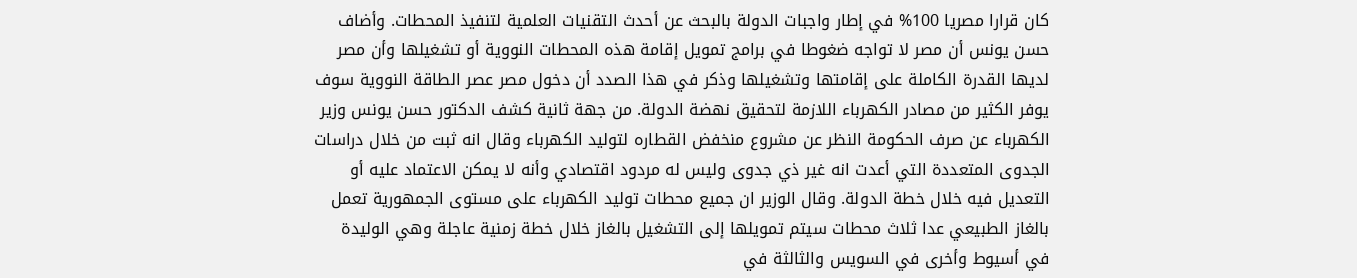كان قرارا مصريا 100% في إطار واجبات الدولة بالبحث عن أحدث التقنيات العلمية لتنفيذ المحطات. وأضاف حسن يونس أن مصر لا تواجه ضغوطا في برامج تمويل إقامة هذه المحطات النووية أو تشغيلها وأن مصر لديها القدرة الكاملة على إقامتها وتشغيلها وذكر في هذا الصدد أن دخول مصر عصر الطاقة النووية سوف يوفر الكثير من مصادر الكهرباء اللازمة لتحقيق نهضة الدولة. من جهة ثانية كشف الدكتور حسن يونس وزير الكهرباء عن صرف الحكومة النظر عن مشروع منخفض القطاره لتوليد الكهرباء وقال انه ثبت من خلال دراسات الجدوى المتعددة التي أعدت انه غير ذي جدوى وليس له مردود اقتصادي وأنه لا يمكن الاعتماد عليه أو التعديل فيه خلال خطة الدولة. وقال الوزير ان جميع محطات توليد الكهرباء على مستوى الجمهورية تعمل بالغاز الطبيعي عدا ثلاث محطات سيتم تمويلها إلى التشغيل بالغاز خلال خطة زمنية عاجلة وهي الوليدة في أسيوط وأخرى في السويس والثالثة في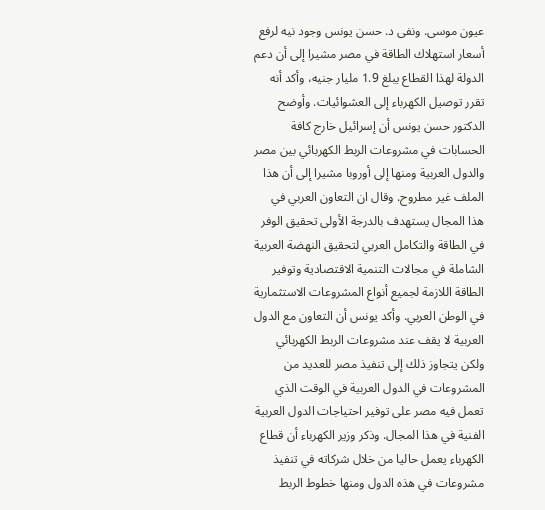عيون موسى. ونفى د. حسن يونس وجود نيه لرفع أسعار استهلاك الطاقة في مصر مشيرا إلى أن دعم الدولة لهذا القطاع يبلغ 1.9 مليار جنيه، وأكد أنه تقرر توصيل الكهرباء إلى العشوائيات. وأوضح الدكتور حسن يونس أن إسرائيل خارج كافة الحسابات في مشروعات الربط الكهربائي بين مصر والدول العربية ومنها إلى أوروبا مشيرا إلى أن هذا الملف غير مطروح. وقال ان التعاون العربي في هذا المجال يستهدف بالدرجة الأولى تحقيق الوفر في الطاقة والتكامل العربي لتحقيق النهضة العربية الشاملة في مجالات التنمية الاقتصادية وتوفير الطاقة اللازمة لجميع أنواع المشروعات الاستثمارية في الوطن العربي. وأكد يونس أن التعاون مع الدول العربية لا يقف عند مشروعات الربط الكهربائي ولكن يتجاوز ذلك إلى تنفيذ مصر للعديد من المشروعات في الدول العربية في الوقت الذي تعمل فيه مصر على توفير احتياجات الدول العربية الفنية في هذا المجال. وذكر وزير الكهرباء أن قطاع الكهرباء يعمل حاليا من خلال شركاته في تنفيذ مشروعات في هذه الدول ومنها خطوط الربط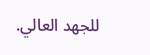للجهد العالي.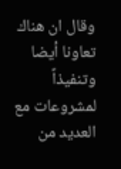وقال ان هناك تعاونا أيضا وتنفيذاً لمشروعات مع العديد من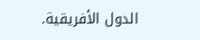الدول الأفريقية.